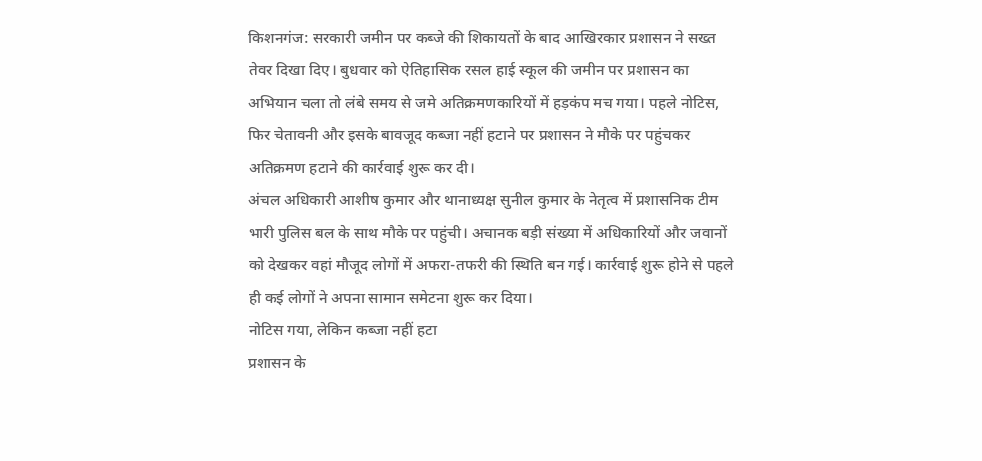किशनगंज: सरकारी जमीन पर कब्जे की शिकायतों के बाद आखिरकार प्रशासन ने सख्त तेवर दिखा दिए। बुधवार को ऐतिहासिक रसल हाई स्कूल की जमीन पर प्रशासन का अभियान चला तो लंबे समय से जमे अतिक्रमणकारियों में हड़कंप मच गया। पहले नोटिस, फिर चेतावनी और इसके बावजूद कब्जा नहीं हटाने पर प्रशासन ने मौके पर पहुंचकर अतिक्रमण हटाने की कार्रवाई शुरू कर दी।
अंचल अधिकारी आशीष कुमार और थानाध्यक्ष सुनील कुमार के नेतृत्व में प्रशासनिक टीम भारी पुलिस बल के साथ मौके पर पहुंची। अचानक बड़ी संख्या में अधिकारियों और जवानों को देखकर वहां मौजूद लोगों में अफरा-तफरी की स्थिति बन गई। कार्रवाई शुरू होने से पहले ही कई लोगों ने अपना सामान समेटना शुरू कर दिया।
नोटिस गया, लेकिन कब्जा नहीं हटा
प्रशासन के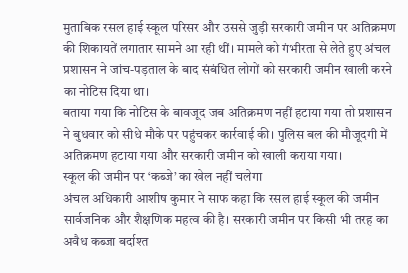मुताबिक रसल हाई स्कूल परिसर और उससे जुड़ी सरकारी जमीन पर अतिक्रमण की शिकायतें लगातार सामने आ रही थीं। मामले को गंभीरता से लेते हुए अंचल प्रशासन ने जांच-पड़ताल के बाद संबंधित लोगों को सरकारी जमीन खाली करने का नोटिस दिया था।
बताया गया कि नोटिस के बावजूद जब अतिक्रमण नहीं हटाया गया तो प्रशासन ने बुधवार को सीधे मौके पर पहुंचकर कार्रवाई की। पुलिस बल की मौजूदगी में अतिक्रमण हटाया गया और सरकारी जमीन को खाली कराया गया।
स्कूल की जमीन पर ‘कब्जे’ का खेल नहीं चलेगा
अंचल अधिकारी आशीष कुमार ने साफ कहा कि रसल हाई स्कूल की जमीन सार्वजनिक और शैक्षणिक महत्व की है। सरकारी जमीन पर किसी भी तरह का अवैध कब्जा बर्दाश्त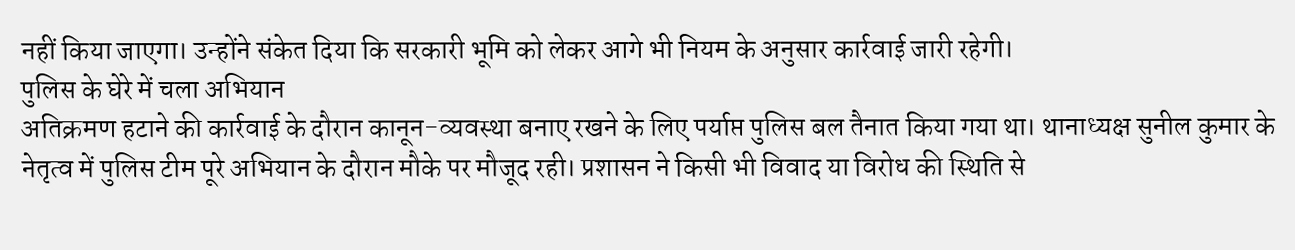नहीं किया जाएगा। उन्होंने संकेत दिया कि सरकारी भूमि को लेकर आगे भी नियम के अनुसार कार्रवाई जारी रहेगी।
पुलिस के घेरे में चला अभियान
अतिक्रमण हटाने की कार्रवाई के दौरान कानून-व्यवस्था बनाए रखने के लिए पर्याप्त पुलिस बल तैनात किया गया था। थानाध्यक्ष सुनील कुमार के नेतृत्व में पुलिस टीम पूरे अभियान के दौरान मौके पर मौजूद रही। प्रशासन ने किसी भी विवाद या विरोध की स्थिति से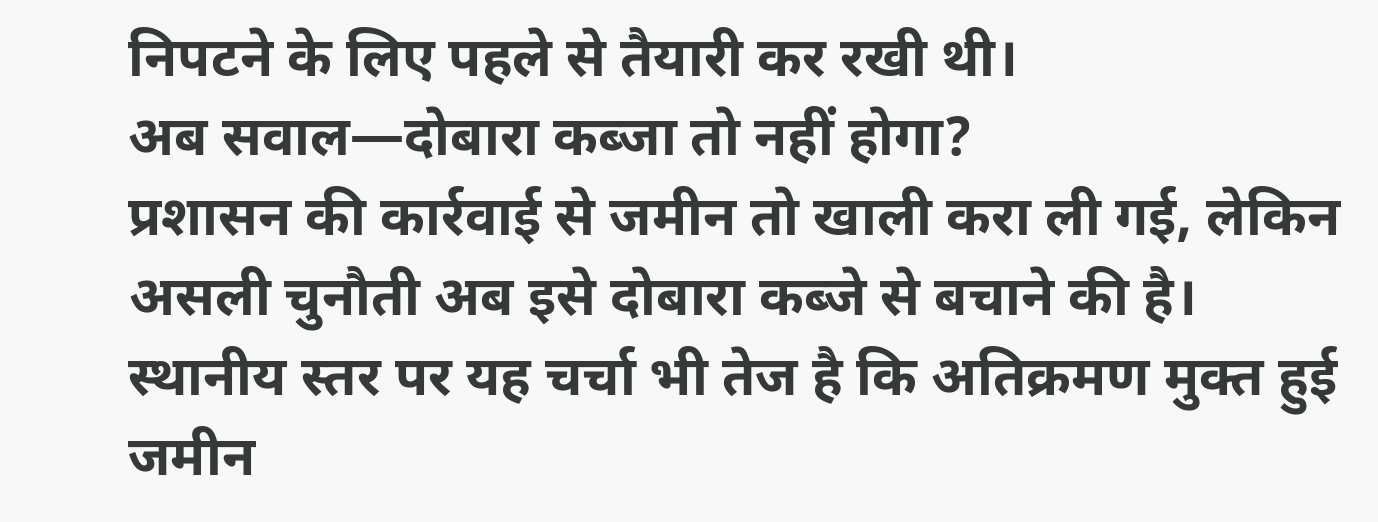निपटने के लिए पहले से तैयारी कर रखी थी।
अब सवाल—दोबारा कब्जा तो नहीं होगा?
प्रशासन की कार्रवाई से जमीन तो खाली करा ली गई, लेकिन असली चुनौती अब इसे दोबारा कब्जे से बचाने की है। स्थानीय स्तर पर यह चर्चा भी तेज है कि अतिक्रमण मुक्त हुई जमीन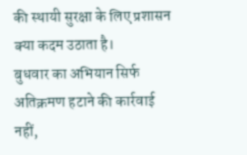की स्थायी सुरक्षा के लिए प्रशासन क्या कदम उठाता है।
बुधवार का अभियान सिर्फ अतिक्रमण हटाने की कार्रवाई नहीं,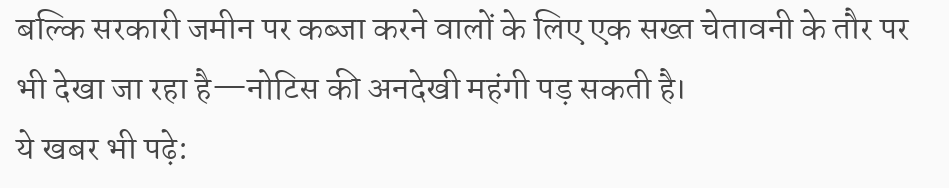बल्कि सरकारी जमीन पर कब्जा करने वालों के लिए एक सख्त चेतावनी के तौर पर भी देखा जा रहा है—नोटिस की अनदेखी महंगी पड़ सकती है।
ये खबर भी पढ़े: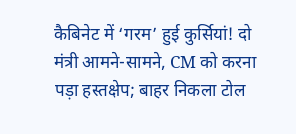कैबिनेट में ‘गरम’ हुई कुर्सियां! दो मंत्री आमने-सामने, CM को करना पड़ा हस्तक्षेप; बाहर निकला टोल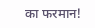का फरमान!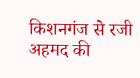किशनगंज से रजी अहमद की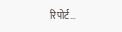रिपोर्ट…